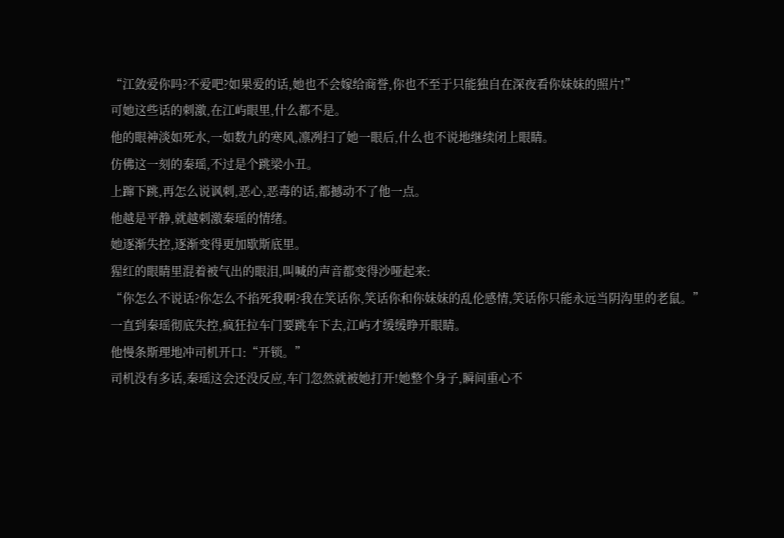“江敛爱你吗?不爱吧?如果爱的话,她也不会嫁给商誉,你也不至于只能独自在深夜看你妹妹的照片!”
可她这些话的刺激,在江屿眼里,什么都不是。
他的眼神淡如死水,一如数九的寒风,凛冽扫了她一眼后,什么也不说地继续闭上眼睛。
仿佛这一刻的秦瑶,不过是个跳梁小丑。
上蹿下跳,再怎么说讽刺,恶心,恶毒的话,都撼动不了他一点。
他越是平静,就越刺激秦瑶的情绪。
她逐渐失控,逐渐变得更加歇斯底里。
猩红的眼睛里混着被气出的眼泪,叫喊的声音都变得沙哑起来:
“你怎么不说话?你怎么不掐死我啊?我在笑话你,笑话你和你妹妹的乱伦感情,笑话你只能永远当阴沟里的老鼠。”
一直到秦瑶彻底失控,疯狂拉车门要跳车下去,江屿才缓缓睁开眼睛。
他慢条斯理地冲司机开口:“开锁。”
司机没有多话,秦瑶这会还没反应,车门忽然就被她打开!她整个身子,瞬间重心不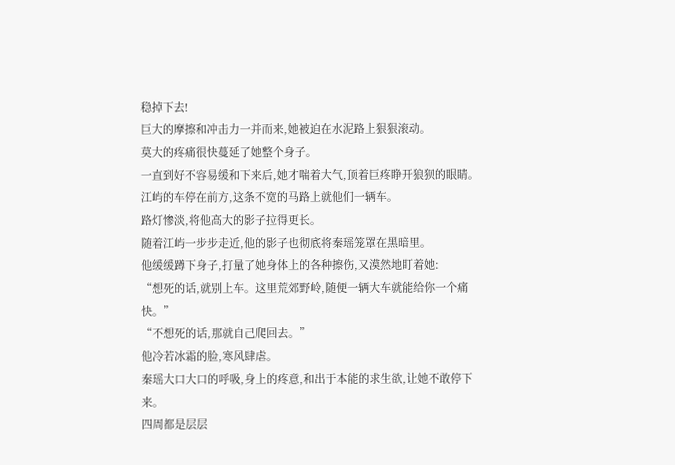稳掉下去!
巨大的摩擦和冲击力一并而来,她被迫在水泥路上狠狠滚动。
莫大的疼痛很快蔓延了她整个身子。
一直到好不容易缓和下来后,她才喘着大气,顶着巨疼睁开狼狈的眼睛。
江屿的车停在前方,这条不宽的马路上就他们一辆车。
路灯惨淡,将他高大的影子拉得更长。
随着江屿一步步走近,他的影子也彻底将秦瑶笼罩在黑暗里。
他缓缓蹲下身子,打量了她身体上的各种擦伤,又漠然地盯着她:
“想死的话,就别上车。这里荒郊野岭,随便一辆大车就能给你一个痛快。”
“不想死的话,那就自己爬回去。”
他冷若冰霜的脸,寒风肆虐。
秦瑶大口大口的呼吸,身上的疼意,和出于本能的求生欲,让她不敢停下来。
四周都是层层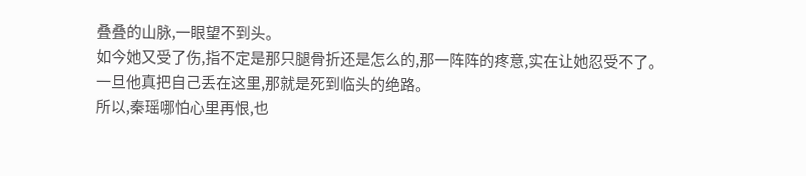叠叠的山脉,一眼望不到头。
如今她又受了伤,指不定是那只腿骨折还是怎么的,那一阵阵的疼意,实在让她忍受不了。
一旦他真把自己丢在这里,那就是死到临头的绝路。
所以,秦瑶哪怕心里再恨,也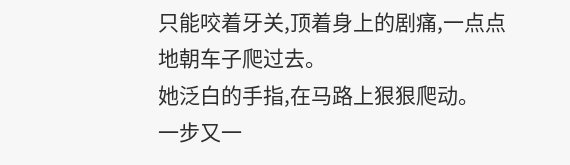只能咬着牙关,顶着身上的剧痛,一点点地朝车子爬过去。
她泛白的手指,在马路上狠狠爬动。
一步又一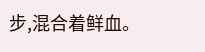步,混合着鲜血。